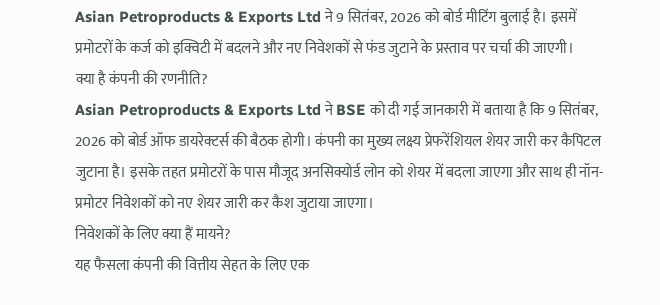Asian Petroproducts & Exports Ltd ने 9 सितंबर, 2026 को बोर्ड मीटिंग बुलाई है। इसमें प्रमोटरों के कर्ज को इक्विटी में बदलने और नए निवेशकों से फंड जुटाने के प्रस्ताव पर चर्चा की जाएगी।
क्या है कंपनी की रणनीति?
Asian Petroproducts & Exports Ltd ने BSE को दी गई जानकारी में बताया है कि 9 सितंबर, 2026 को बोर्ड ऑफ डायरेक्टर्स की बैठक होगी। कंपनी का मुख्य लक्ष्य प्रेफरेंशियल शेयर जारी कर कैपिटल जुटाना है। इसके तहत प्रमोटरों के पास मौजूद अनसिक्योर्ड लोन को शेयर में बदला जाएगा और साथ ही नॉन-प्रमोटर निवेशकों को नए शेयर जारी कर कैश जुटाया जाएगा।
निवेशकों के लिए क्या हैं मायने?
यह फैसला कंपनी की वित्तीय सेहत के लिए एक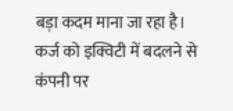बड़ा कदम माना जा रहा है। कर्ज को इक्विटी में बदलने से कंपनी पर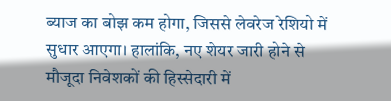ब्याज का बोझ कम होगा, जिससे लेवरेज रेशियो में सुधार आएगा। हालांकि, नए शेयर जारी होने से मौजूदा निवेशकों की हिस्सेदारी में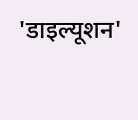'डाइल्यूशन'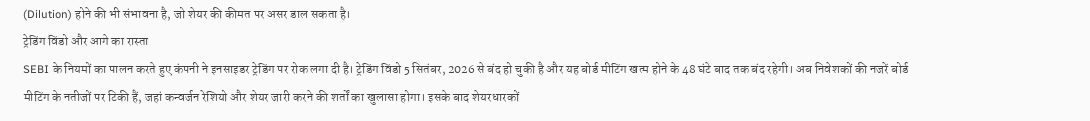(Dilution) होने की भी संभावना है, जो शेयर की कीमत पर असर डाल सकता है।
ट्रेडिंग विंडो और आगे का रास्ता
SEBI के नियमों का पालन करते हुए कंपनी ने इनसाइडर ट्रेडिंग पर रोक लगा दी है। ट्रेडिंग विंडो 5 सितंबर, 2026 से बंद हो चुकी है और यह बोर्ड मीटिंग खत्म होने के 48 घंटे बाद तक बंद रहेगी। अब निवेशकों की नजरें बोर्ड मीटिंग के नतीजों पर टिकी हैं, जहां कन्वर्जन रेशियो और शेयर जारी करने की शर्तों का खुलासा होगा। इसके बाद शेयरधारकों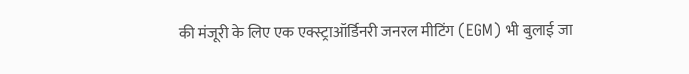की मंजूरी के लिए एक एक्स्ट्राऑर्डिनरी जनरल मीटिंग (EGM) भी बुलाई जा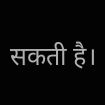सकती है।